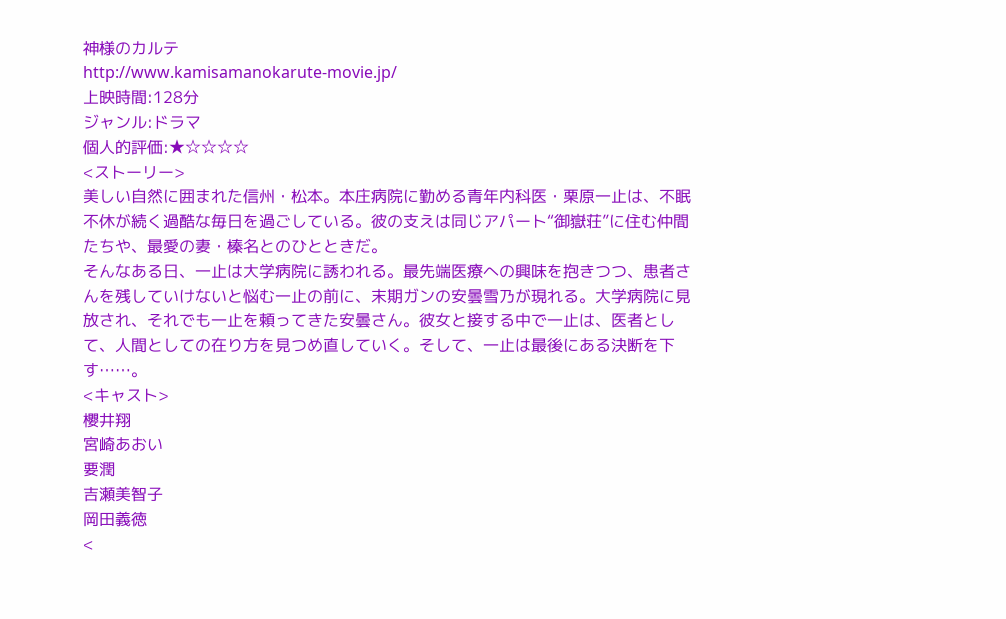神様のカルテ
http://www.kamisamanokarute-movie.jp/
上映時間:128分
ジャンル:ドラマ
個人的評価:★☆☆☆☆
<ストーリー>
美しい自然に囲まれた信州・松本。本庄病院に勤める青年内科医・栗原一止は、不眠不休が続く過酷な毎日を過ごしている。彼の支えは同じアパート“御嶽荘”に住む仲間たちや、最愛の妻・榛名とのひとときだ。
そんなある日、一止は大学病院に誘われる。最先端医療への興味を抱きつつ、患者さんを残していけないと悩む一止の前に、末期ガンの安曇雪乃が現れる。大学病院に見放され、それでも一止を頼ってきた安曇さん。彼女と接する中で一止は、医者として、人間としての在り方を見つめ直していく。そして、一止は最後にある決断を下す……。
<キャスト>
櫻井翔
宮崎あおい
要潤
吉瀬美智子
岡田義徳
<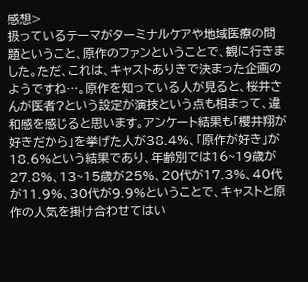感想>
扱っているテーマがターミナルケアや地域医療の問題ということ、原作のファンということで、観に行きました。ただ、これは、キャストありきで決まった企画のようですね…。原作を知っている人が見ると、桜井さんが医者?という設定が演技という点も相まって、違和感を感じると思います。アンケート結果も「櫻井翔が好きだから」を挙げた人が38.4%、「原作が好き」が18.6%という結果であり、年齢別では16~19歳が27.8%、13~15歳が25%、20代が17.3%、40代が11.9%、30代が9.9%ということで、キャストと原作の人気を掛け合わせてはい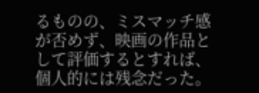るものの、ミスマッチ感が否めず、映画の作品として評価するとすれば、個人的には残念だった。